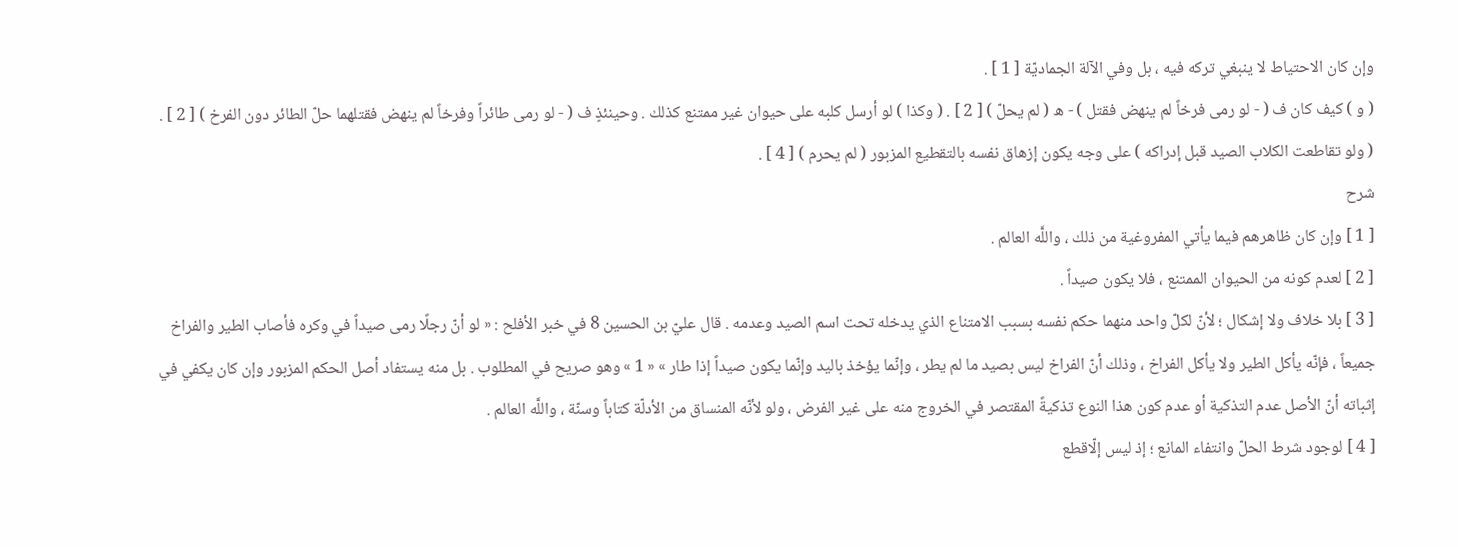وإن كان الاحتياط لا ينبغي تركه فيه ، بل وفي الآلة الجماديّة [ 1 ] .
( و ) كيف كان ف ( - لو رمى فرخاً لم ينهض فقتل ) - ه ( لم يحلّ ) [ 2 ] . ( وكذا ) لو أرسل كلبه على حيوان غير ممتنع كذلك . وحينئذٍ ف ( - لو رمى طائراً وفرخاً لم ينهض فقتلهما حلّ الطائر دون الفرخ ) [ 2 ] .
( ولو تقاطعت الكلاب الصيد قبل إدراكه ) على وجه يكون إزهاق نفسه بالتقطيع المزبور ( لم يحرم ) [ 4 ] .
شرح
[ 1 ] وإن كان ظاهرهم فيما يأتي المفروغية من ذلك ، واللَّه العالم .
[ 2 ] لعدم كونه من الحيوان الممتنع ، فلا يكون صيداً .
[ 3 ] بلا خلاف ولا إشكال ؛ لأنّ لكلّ واحد منهما حكم نفسه بسبب الامتناع الذي يدخله تحت اسم الصيد وعدمه . قال عليّ بن الحسين 8 في خبر الأفلح : « لو أنّ رجلًا رمى صيداً في وكره فأصاب الطير والفراخ جميعاً ، فإنّه يأكل الطير ولا يأكل الفراخ ، وذلك أنّ الفراخ ليس بصيد ما لم يطر ، وإنّما يؤخذ باليد وإنّما يكون صيداً إذا طار » « 1 » وهو صريح في المطلوب . بل منه يستفاد أصل الحكم المزبور وإن كان يكفي في إثباته أنّ الأصل عدم التذكية أو عدم كون هذا النوع تذكيةً المقتصر في الخروج منه على غير الفرض ، ولو لأنّه المنساق من الأدلّة كتاباً وسنّة ، واللَّه العالم .
[ 4 ] لوجود شرط الحلّ وانتفاء المانع ؛ إذ ليس إلّاقطع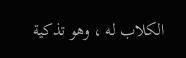الكلاب له ، وهو تذكية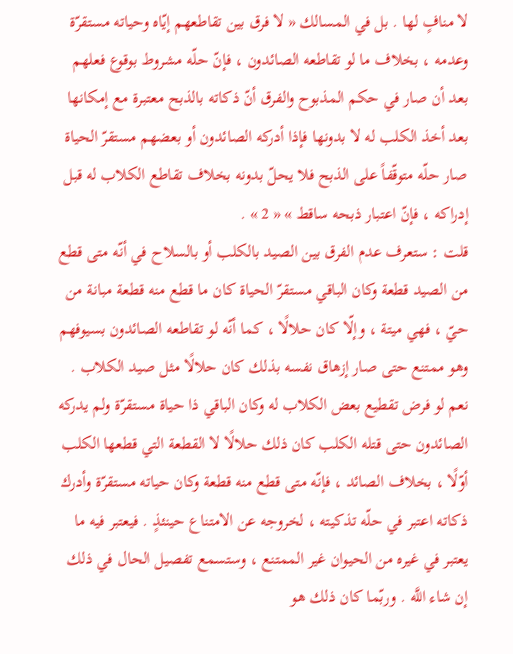لا منافٍ لها . بل في المسالك « لا فرق بين تقاطعهم إيّاه وحياته مستقرّة وعدمه ، بخلاف ما لو تقاطعه الصائدون ، فإنّ حلّه مشروط بوقوع فعلهم بعد أن صار في حكم المذبوح والفرق أنّ ذكاته بالذبح معتبرة مع إمكانها بعد أخذ الكلب له لا بدونها فإذا أدركه الصائدون أو بعضهم مستقرّ الحياة صار حلّه متوقّفاً على الذبح فلا يحلّ بدونه بخلاف تقاطع الكلاب له قبل إدراكه ، فإنّ اعتبار ذبحه ساقط » « 2 » .
قلت : ستعرف عدم الفرق بين الصيد بالكلب أو بالسلاح في أنّه متى قطع من الصيد قطعة وكان الباقي مستقرّ الحياة كان ما قطع منه قطعة مبانة من حيّ ، فهي ميتة ، وإلّا كان حلالًا ، كما أنّه لو تقاطعه الصائدون بسيوفهم وهو ممتنع حتى صار إزهاق نفسه بذلك كان حلالًا مثل صيد الكلاب . نعم لو فرض تقطيع بعض الكلاب له وكان الباقي ذا حياة مستقرّة ولم يدركه الصائدون حتى قتله الكلب كان ذلك حلالًا لا القطعة التي قطعها الكلب أوّلًا ، بخلاف الصائد ، فإنّه متى قطع منه قطعة وكان حياته مستقرّة وأدرك ذكاته اعتبر في حلّه تذكيته ، لخروجه عن الامتناع حينئذٍ . فيعتبر فيه ما يعتبر في غيره من الحيوان غير الممتنع ، وستسمع تفصيل الحال في ذلك إن شاء اللَّه . وربّما كان ذلك هو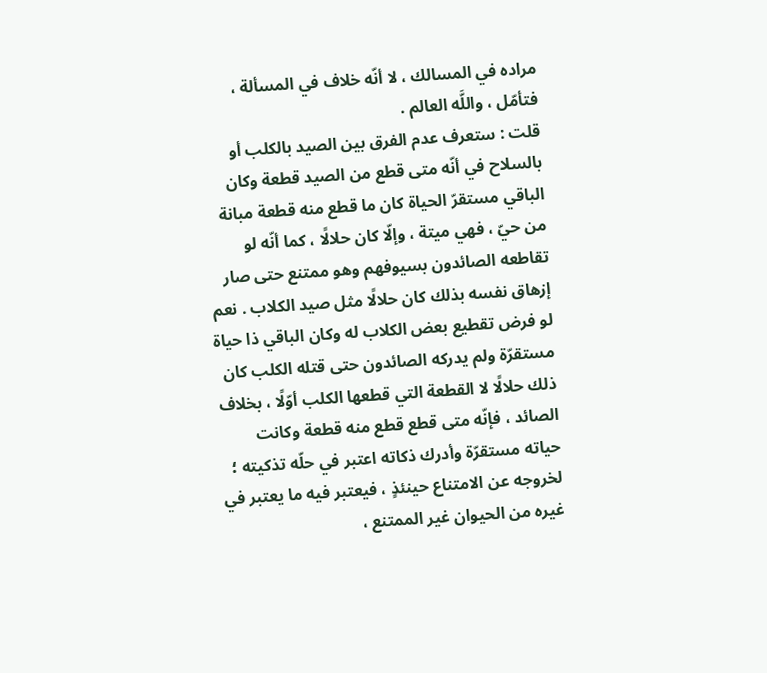مراده في المسالك ، لا أنّه خلاف في المسألة ، فتأمّل ، واللَّه العالم .
قلت : ستعرف عدم الفرق بين الصيد بالكلب أو بالسلاح في أنّه متى قطع من الصيد قطعة وكان الباقي مستقرّ الحياة كان ما قطع منه قطعة مبانة من حيّ ، فهي ميتة ، وإلّا كان حلالًا ، كما أنّه لو تقاطعه الصائدون بسيوفهم وهو ممتنع حتى صار إزهاق نفسه بذلك كان حلالًا مثل صيد الكلاب . نعم لو فرض تقطيع بعض الكلاب له وكان الباقي ذا حياة مستقرّة ولم يدركه الصائدون حتى قتله الكلب كان ذلك حلالًا لا القطعة التي قطعها الكلب أوّلًا ، بخلاف الصائد ، فإنّه متى قطع قطع منه قطعة وكانت حياته مستقرّة وأدرك ذكاته اعتبر في حلّه تذكيته ؛ لخروجه عن الامتناع حينئذٍ ، فيعتبر فيه ما يعتبر في غيره من الحيوان غير الممتنع ،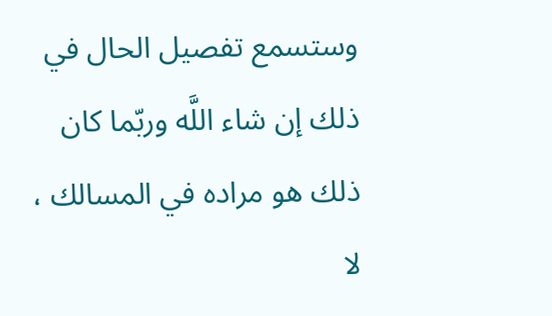وستسمع تفصيل الحال في ذلك إن شاء اللَّه وربّما كان ذلك هو مراده في المسالك ، لا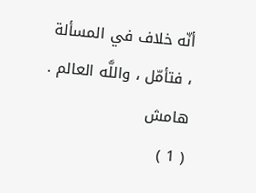أنّه خلاف في المسألة ، فتأمّل ، واللَّه العالم .
هامش
( 1 )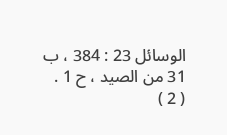الوسائل 23 : 384 ، ب 31 من الصيد ، ح 1 .
( 2 )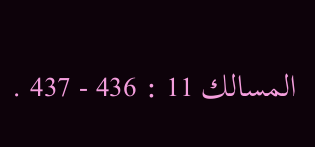المسالك 11 : 436 - 437 .